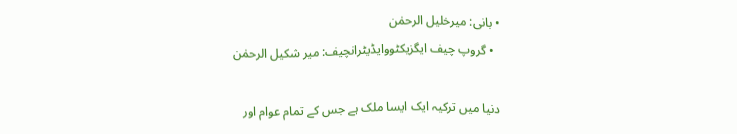• بانی: میرخلیل الرحمٰن
  • گروپ چیف ایگزیکٹووایڈیٹرانچیف: میر شکیل الرحمٰن

دنیا میں ترکیہ ایک ایسا ملک ہے جس کے تمام عوام اور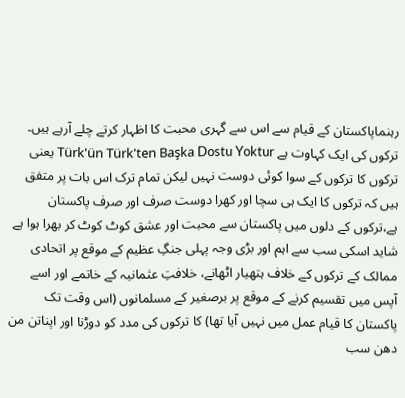رہنماپاکستان کے قیام سے اس سے گہری محبت کا اظہار کرتے چلے آرہے ہیں۔ ترکوں کی ایک کہاوت ہے Türk'ün Türk'ten Başka Dostu Yoktur یعنی ترکوں کا ترکوں کے سوا کوئی دوست نہیں لیکن تمام ترک اس بات پر متفق ہیں کہ ترکوں کا ایک ہی سچا اور کھرا دوست صرف اور صرف پاکستان ہے،ترکوں کے دلوں میں پاکستان سے محبت اور عشق کوٹ کوٹ کر بھرا ہوا ہے شاید اسکی سب سے اہم اور بڑی وجہ پہلی جنگِ عظیم کے موقع پر اتحادی ممالک کے ترکوں کے خلاف ہتھیار اٹھانے، خلافتِ عثمانیہ کے خاتمے اور اسے آپس میں تقسیم کرنے کے موقع پر برصغیر کے مسلمانوں (اس وقت تک پاکستان کا قیام عمل میں نہیں آیا تھا) کا ترکوں کی مدد کو دوڑنا اور اپناتن من دھن سب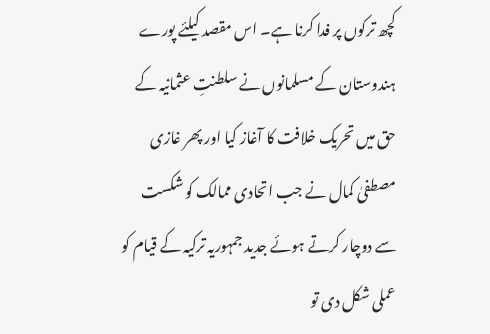کچھ ترکوں پر فدا کرنا ہے۔ اس مقصد کیلئے پورے ہندوستان کے مسلمانوں نے سلطنتِ عثمانیہ کے حق میں تحریک خلافت کا آغاز کیا اور پھر غازی مصطفیٰ کمال نے جب اتحادی ممالک کو شکست سے دوچار کرتے ہوئے جدید جمہوریہ ترکیہ کے قیام کو عملی شکل دی تو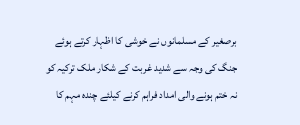برصغیر کے مسلمانوں نے خوشی کا اظہار کرتے ہوئے جنگ کی وجہ سے شدید غربت کے شکار ملک ترکیہ کو نہ ختم ہونے والی امداد فراہم کرنے کیلئے چندہ مہم کا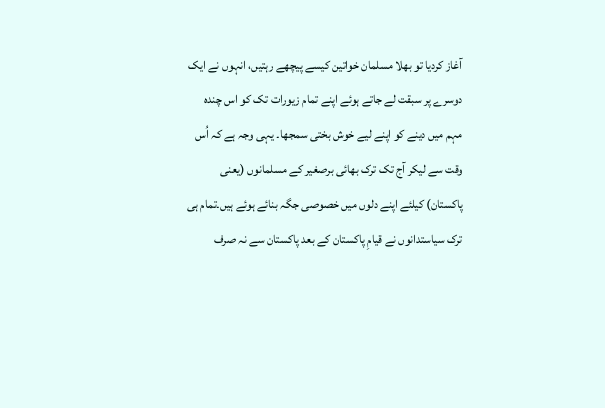آغاز کردیا تو بھلا مسلمان خواتین کیسے پیچھے رہتیں، انہوں نے ایک دوسرے پر سبقت لے جاتے ہوئے اپنے تمام زیورات تک کو اس چندہ مہم میں دینے کو اپنے لیے خوش بختی سمجھا۔ یہی وجہ ہے کہ اُس وقت سے لیکر آج تک ترک بھائی برصغیر کے مسلمانوں (یعنی پاکستان) کیلئے اپنے دلوں میں خصوصی جگہ بنائے ہوئے ہیں۔تمام ہی ترک سیاستدانوں نے قیامِ پاکستان کے بعد پاکستان سے نہ صرف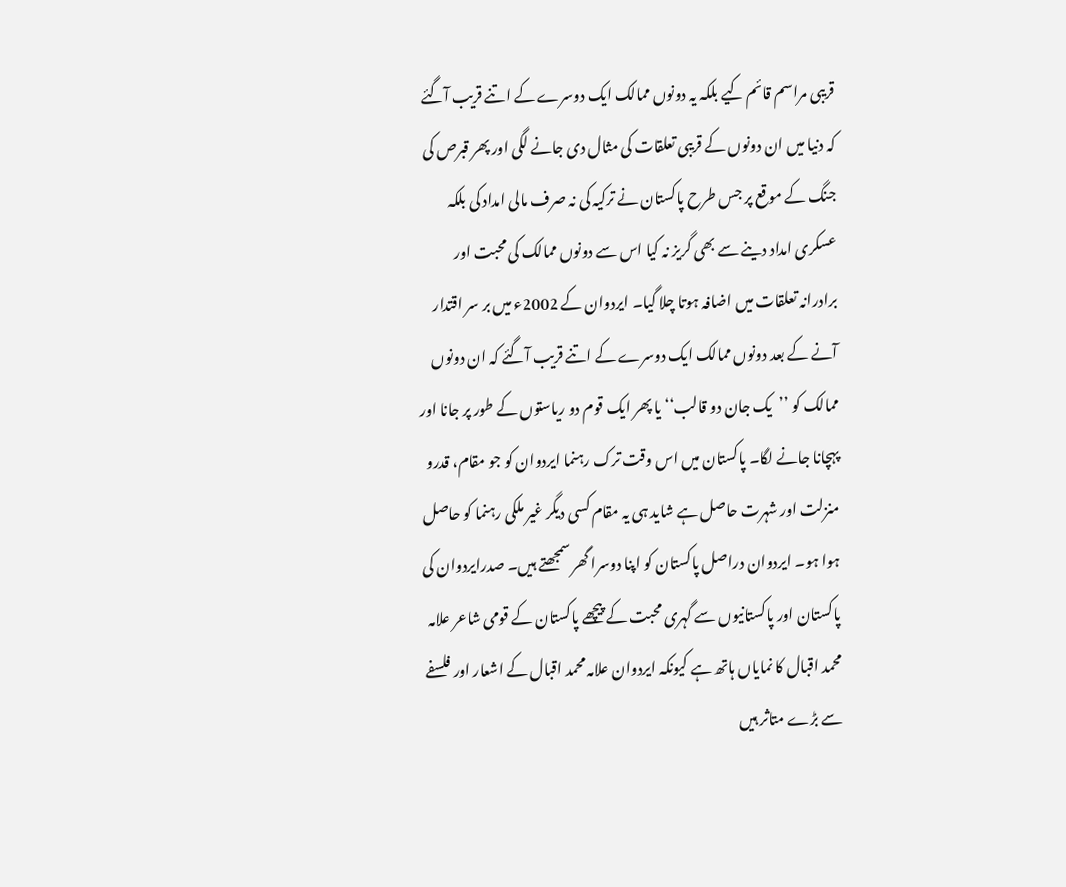قریبی مراسم قائم کیے بلکہ یہ دونوں ممالک ایک دوسرے کے اتنے قریب آگئے کہ دنیا میں ان دونوں کے قریبی تعلقات کی مثال دی جانے لگی اور پھر قبرص کی جنگ کے موقع پر جس طرح پاکستان نے ترکیہ کی نہ صرف مالی امداد کی بلکہ عسکری امداد دینے سے بھی گریز نہ کیا اس سے دونوں ممالک کی محبت اور برادرانہ تعلقات میں اضافہ ہوتا چلا گیا۔ ایردوان کے 2002ء میں بر سر اقتدار آنے کے بعد دونوں ممالک ایک دوسرے کے اتنے قریب آگئے کہ ان دونوں ممالک کو ’’یک جان دو قالب‘‘ یا پھر ایک قوم دو ریاستوں کے طور پر جانا اور پہچانا جانے لگا۔ پاکستان میں اس وقت ترک رہنما ایردوان کو جو مقام، قدرو منزلت اور شہرت حاصل ہے شاید ہی یہ مقام کسی دیگر غیر ملکی رہنما کو حاصل ہوا ہو۔ ایردوان دراصل پاکستان کو اپنا دوسرا گھر سمجھتے ہیں۔ صدرایردوان کی پاکستان اور پاکستانیوں سے گہری محبت کے پیچھے پاکستان کے قومی شاعر علامہ محمد اقبال کا نمایاں ہاتھ ہے کیونکہ ایردوان علامہ محمد اقبال کے اشعار اور فلسفے سے بڑے متاثر ہیں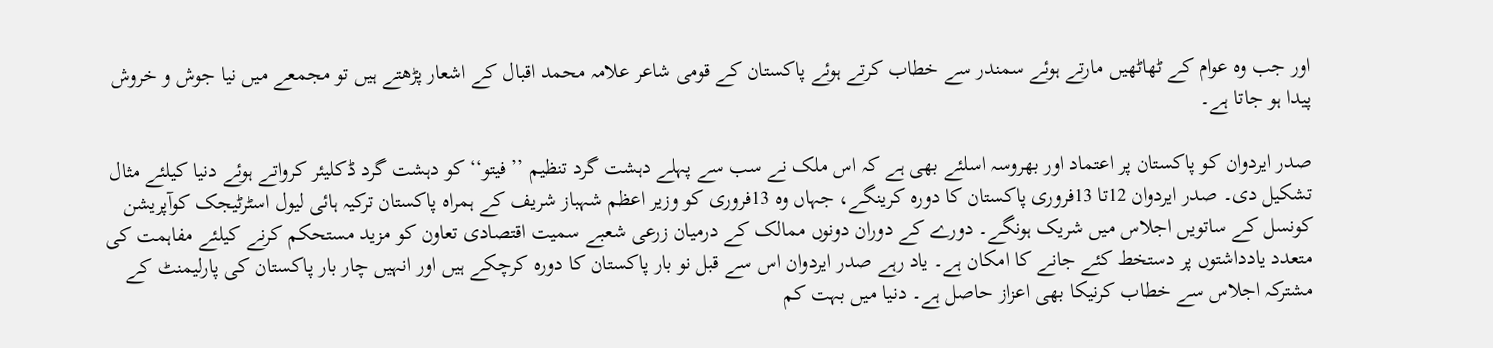اور جب وہ عوام کے ٹھاٹھیں مارتے ہوئے سمندر سے خطاب کرتے ہوئے پاکستان کے قومی شاعر علامہ محمد اقبال کے اشعار پڑھتے ہیں تو مجمعے میں نیا جوش و خروش پیدا ہو جاتا ہے۔

صدر ایردوان کو پاکستان پر اعتماد اور بھروسہ اسلئے بھی ہے کہ اس ملک نے سب سے پہلے دہشت گرد تنظیم ’’فیتو‘‘ کو دہشت گرد ڈکلیئر کرواتے ہوئے دنیا کیلئے مثال تشکیل دی۔ صدر ایردوان 12تا 13فروری پاکستان کا دورہ کرینگے، جہاں وہ 13فروری کو وزیر اعظم شہباز شریف کے ہمراہ پاکستان ترکیہ ہائی لیول اسٹرٹیجک کوآپریشن کونسل کے ساتویں اجلاس میں شریک ہونگے۔ دورے کے دوران دونوں ممالک کے درمیان زرعی شعبے سمیت اقتصادی تعاون کو مزید مستحکم کرنے کیلئے مفاہمت کی متعدد یادداشتوں پر دستخط کئے جانے کا امکان ہے۔ یاد رہے صدر ایردوان اس سے قبل نو بار پاکستان کا دورہ کرچکے ہیں اور انہیں چار بار پاکستان کی پارلیمنٹ کے مشترکہ اجلاس سے خطاب کرنیکا بھی اعزاز حاصل ہے۔ دنیا میں بہت کم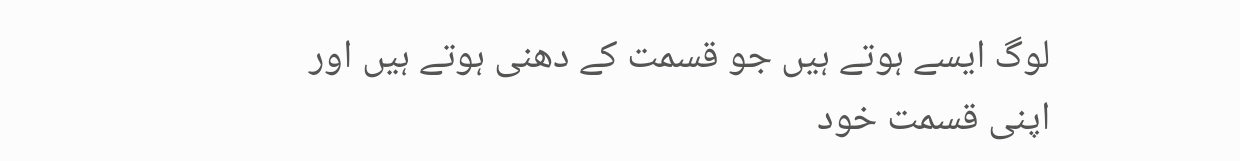لوگ ایسے ہوتے ہیں جو قسمت کے دھنی ہوتے ہیں اور اپنی قسمت خود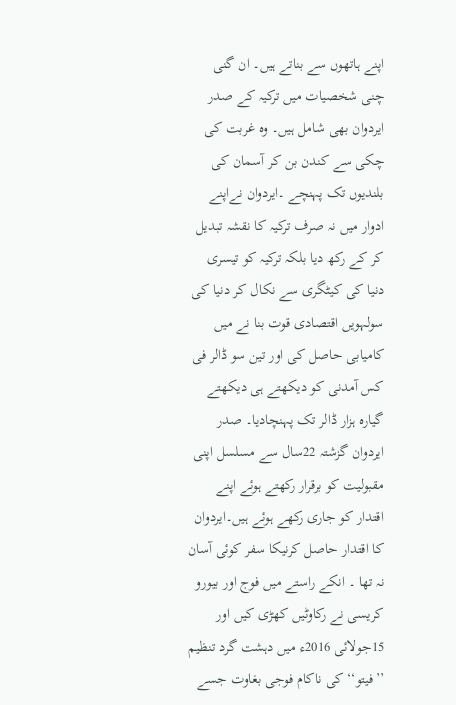اپنے ہاتھوں سے بناتے ہیں۔ ان گنی چنی شخصیات میں ترکیہ کے صدر ایردوان بھی شامل ہیں۔ وہ غربت کی چکی سے کندن بن کر آسمان کی بلندیوں تک پہنچے ۔ایردوان نےاپنے ادوار میں نہ صرف ترکیہ کا نقشہ تبدیل کر کے رکھ دیا بلکہ ترکیہ کو تیسری دنیا کی کیٹگری سے نکال کر دنیا کی سولہویں اقتصادی قوت بنا نے میں کامیابی حاصل کی اور تین سو ڈالر فی کس آمدنی کو دیکھتے ہی دیکھتے گیارہ ہزار ڈالر تک پہنچادیا۔ صدر ایردوان گزشتہ 22سال سے مسلسل اپنی مقبولیت کو برقرار رکھتے ہوئے اپنے اقتدار کو جاری رکھے ہوئے ہیں۔ایردوان کا اقتدار حاصل کرنیکا سفر کوئی آسان نہ تھا ۔ انکے راستے میں فوج اور بیورو کریسی نے رکاوٹیں کھڑی کیں اور 15جولائی 2016ء میں دہشت گرد تنظیم ’’فیتو‘‘ کی ناکام فوجی بغاوت جسے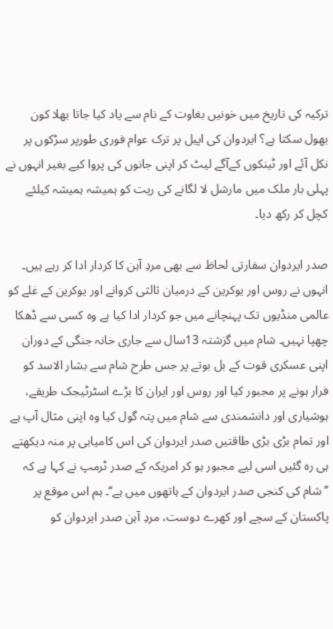ترکیہ کی تاریخ میں خونیں بغاوت کے نام سے یاد کیا جاتا بھلا کون بھول سکتا ہے؟ ایردوان کی اپیل پر ترک عوام فوری طورپر سڑکوں پر نکل آئے اور ٹینکوں کےآگے لیٹ کر اپنی جانوں کی پروا کیے بغیر انہوں نے پہلی بار ملک میں مارشل لا لگانے کی ریت کو ہمیشہ ہمیشہ کیلئے کچل کر رکھ دیا۔

صدر ایردوان سفارتی لحاظ سے بھی مردِ آہن کا کردار ادا کر رہے ہیں۔ انہوں نے روس اور یوکرین کے درمیان ثالثی کروانے اور یوکرین کے غلے کو عالمی منڈیوں تک پہنچانے میں جو کردار ادا کیا ہے وہ کسی سے ڈھکا چھپا نہیں۔ شام میں گزشتہ 13سال سے جاری خانہ جنگی کے دوران اپنی عسکری قوت کے بل بوتے پر جس طرح شام سے بشار الاسد کو فرار ہونے پر مجبور کیا اور روس اور ایران کا بڑے اسٹرٹیجک طریقے، ہوشیاری اور دانشمندی سے شام میں پتہ گول کیا وہ اپنی مثال آپ ہے اور تمام بڑی بڑی طاقتیں صدر ایردوان کی اس کامیابی پر منہ دیکھتے ہی رہ گئیں اسی لیے مجبور ہو کر امریکہ کے صدر ٹرمپ نے کہا ہے کہ ’’شام کی کنجی صدر ایردوان کے ہاتھوں میں ہے‘‘۔ ہم اس موقع پر پاکستان کے سچے اور کھرے دوست، مردِ آہن صدر ایردوان کو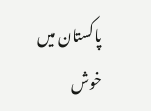پاکستان میں خوش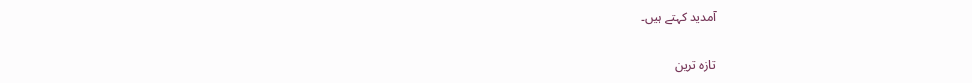آمدید کہتے ہیں۔

تازہ ترین